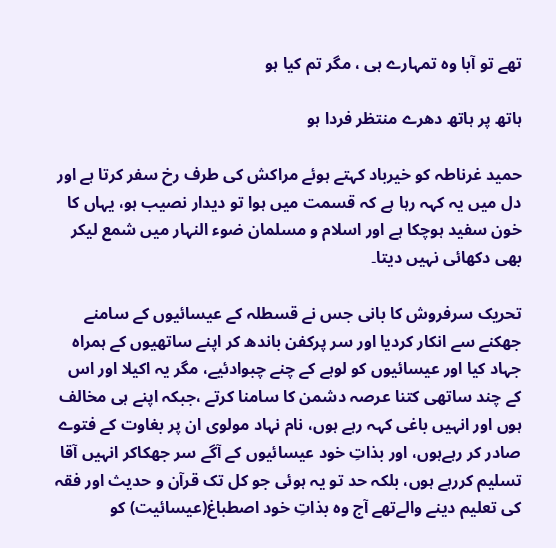تھے تو آبا وہ تمہارے ہی ، مگر تم کیا ہو

ہاتھ پر ہاتھ دھرے منتظر فردا ہو

حمید غرناطہ کو خیرباد کہتے ہوئے مراکش کی طرف رخ سفر کرتا ہے اور دل میں یہ کہہ رہا ہے کہ قسمت میں ہوا تو دیدار نصیب ہو، یہاں کا خون سفید ہوچکا ہے اور اسلام و مسلمان ضوء النہار میں شمع لیکر بھی دکھائی نہیں دیتا۔

تحریک سرفروش کا بانی جس نے قسطلہ کے عیسائیوں کے سامنے جھکنے سے انکار کردیا اور سر پرکفن باندھ کر اپنے ساتھیوں کے ہمراہ جہاد کیا اور عیسائیوں کو لوہے کے چنے چبوادئیے، مگر یہ اکیلا اور اس کے چند ساتھی کتنا عرصہ دشمن کا سامنا کرتے ،جبکہ اپنے ہی مخالف ہوں اور انہیں باغی کہہ رہے ہوں، نام نہاد مولوی ان پر بغاوت کے فتوے صادر کر رہےہوں، اور بذاتِ خود عیسائیوں کے آگے سر جھکاکر انہیں آقا تسلیم کررہے ہوں، بلکہ حد تو یہ ہوئی جو کل تک قرآن و حدیث اور فقہ کی تعلیم دینے والےتھے آج وہ بذاتِ خود اصطباغ(عیسائیت) کو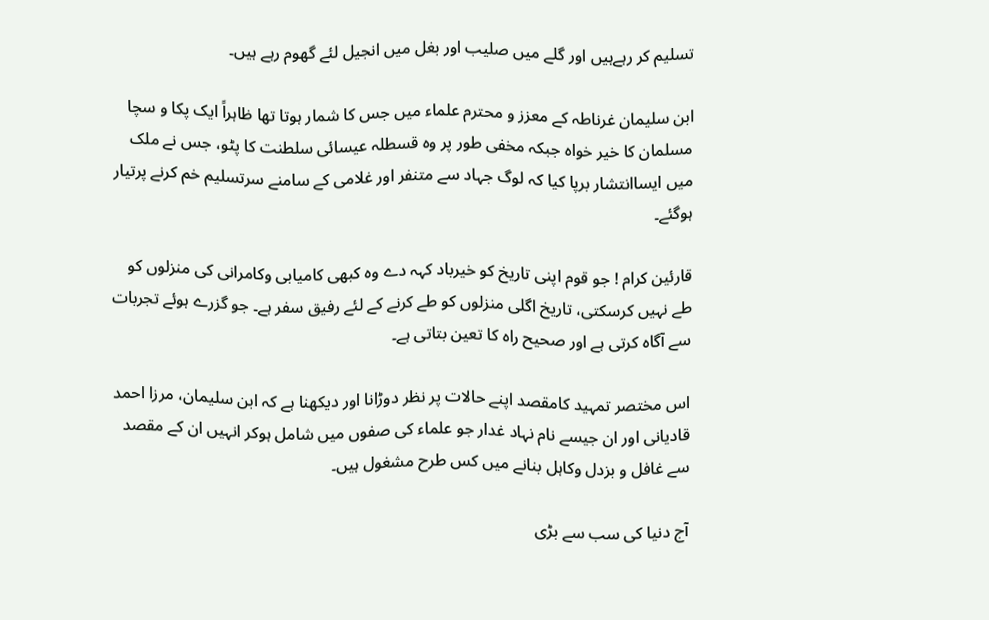تسلیم کر رہےہیں اور گلے میں صلیب اور بغل میں انجیل لئے گھوم رہے ہیں۔

ابن سلیمان غرناطہ کے معزز و محترم علماء میں جس کا شمار ہوتا تھا ظاہراً ایک پکا و سچا مسلمان کا خیر خواہ جبکہ مخفی طور پر وہ قسطلہ عیسائی سلطنت کا پٹو، جس نے ملک میں ایساانتشار برپا کیا کہ لوگ جہاد سے متنفر اور غلامی کے سامنے سرتسلیم خم کرنے پرتیار ہوگئے۔

قارئین کرام ! جو قوم اپنی تاریخ کو خیرباد کہہ دے وہ کبھی کامیابی وکامرانی کی منزلوں کو طے نہیں کرسکتی، تاریخ اگلی منزلوں کو طے کرنے کے لئے رفیق سفر ہے۔ جو گزرے ہوئے تجربات سے آگاہ کرتی ہے اور صحیح راہ کا تعین بتاتی ہے۔

اس مختصر تمہید کامقصد اپنے حالات پر نظر دوڑانا اور دیکھنا ہے کہ ابن سلیمان، مرزا احمد قادیانی اور ان جیسے نام نہاد غدار جو علماء کی صفوں میں شامل ہوکر انہیں ان کے مقصد سے غافل و بزدل وکاہل بنانے میں کس طرح مشغول ہیں۔

آج دنیا کی سب سے بڑی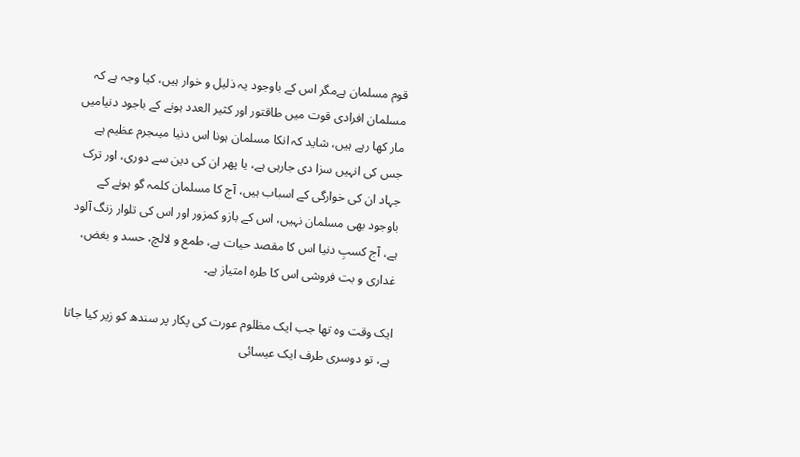قوم مسلمان ہےمگر اس کے باوجود یہ ذلیل و خوار ہیں، کیا وجہ ہے کہ مسلمان افرادی قوت میں طاقتور اور کثیر العدد ہونے کے باجود دنیامیں مار کھا رہے ہیں، شاید کہ انکا مسلمان ہونا اس دنیا میںجرم عظیم ہے جس کی انہیں سزا دی جارہی ہے، یا پھر ان کی دین سے دوری، اور ترک جہاد ان کی خوارگی کے اسباب ہیں، آج کا مسلمان کلمہ گو ہونے کے باوجود بھی مسلمان نہیں، اس کے بازو کمزور اور اس کی تلوار زنگ آلود ہے، آج کسبِ دنیا اس کا مقصد حیات ہے، طمع و لالچ، حسد و بغض، غداری و بت فروشی اس کا طرہ امتیاز ہے۔

ایک وقت وہ تھا جب ایک مظلوم عورت کی پکار پر سندھ کو زیر کیا جاتا ہے، تو دوسری طرف ایک عیسائی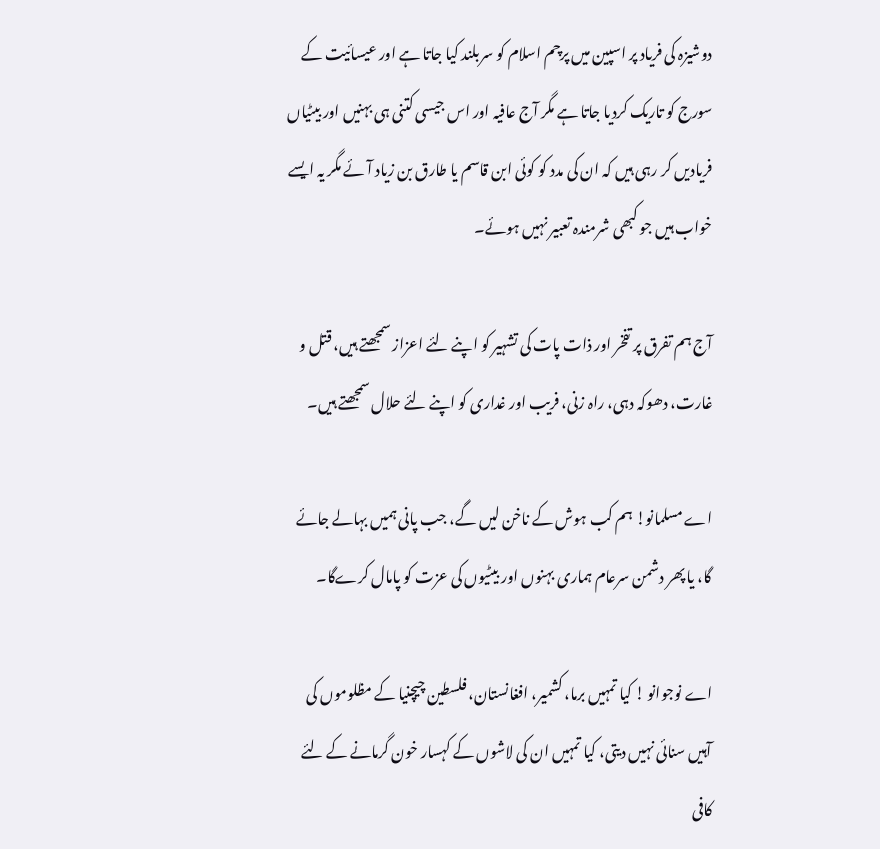دوشیزہ کی فریاد پر اسپین میں پرچم اسلام کو سربلند کیا جاتا ہے اور عیسائیت کے سورج کو تاریک کردیا جاتا ہے مگر آج عافیہ اور اس جیسی کتنی ہی بہنیں اور بیٹیاں فریادیں کر رہی ہیں کہ ان کی مدد کو کوئی ابن قاسم یا طارق بن زیاد آئے مگر یہ ایسے خواب ہیں جو کبھی شرمندہ تعبیر نہیں ہوئے۔

آج ہم تفرق پر تفخر اور ذات پات کی تشہیر کو اپنے لئے اعزاز سمجھتے ہیں، قتل و غارت، دھوکہ دہی، راہ زنی، فریب اور غداری کو اپنے لئے حلال سمجھتے ہیں۔

اے مسلمانو! ہم کب ہوش کے ناخن لیں گے، جب پانی ہمیں بہالے جائے گا، یا پھر دشمن سرعام ہماری بہنوں اور بیٹیوں کی عزت کو پامال کرےگا۔

اے نوجوانو ! کیا تمہیں برما، کشمیر، افغانستان، فلسطین چیچنیا کے مظلوموں کی آہیں سنائی نہیں دیتی، کیا تمہیں ان کی لاشوں کے کہسار خون گرمانے کے لئے کافی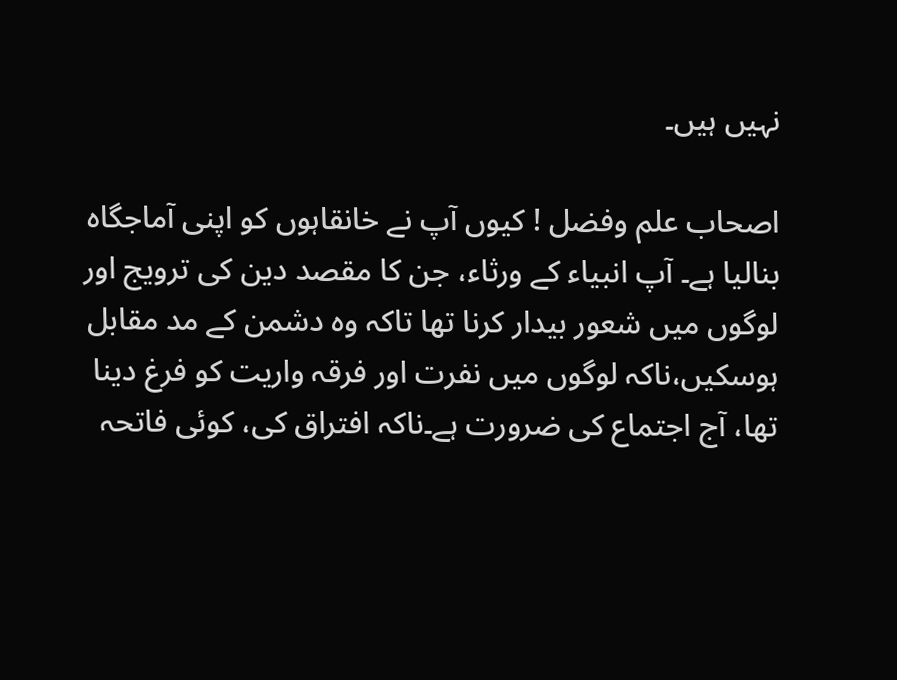نہیں ہیں۔

اصحاب علم وفضل ! کیوں آپ نے خانقاہوں کو اپنی آماجگاہ بنالیا ہے۔ آپ انبیاء کے ورثاء، جن کا مقصد دین کی ترویج اور لوگوں میں شعور بیدار کرنا تھا تاکہ وہ دشمن کے مد مقابل ہوسکیں،ناکہ لوگوں میں نفرت اور فرقہ واریت کو فرغ دینا تھا، آج اجتماع کی ضرورت ہے۔ناکہ افتراق کی، کوئی فاتحہ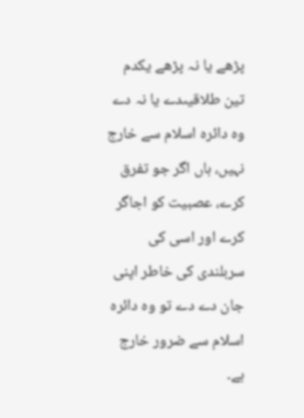پڑھے یا نہ پڑھے یکدم تین طلاقیںدے یا نہ دے وہ دائرہ اسلام سے خارج نہیں، ہاں اگر جو تفرق کرے، عصبیت کو اجاگر کرے اور اسی کی سربلندی کی خاطر اپنی جان دے دے تو وہ دائرہ اسلام سے ضرور خارج ہے۔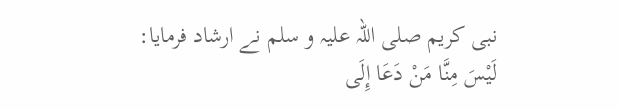نبی کریم صلی اللہ علیہ و سلم نے ارشاد فرمایا: لَيْسَ مِنَّا مَنْ دَعَا إِلَى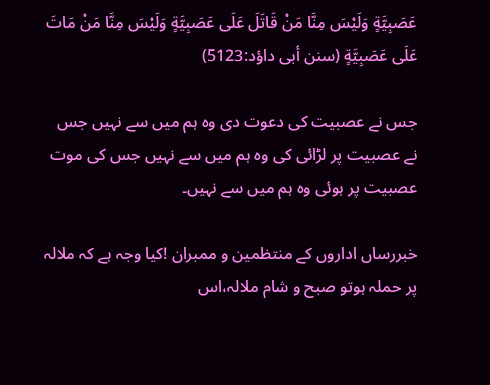عَصَبِيَّةٍ وَلَيْسَ مِنَّا مَنْ قَاتَلَ عَلَى عَصَبِيَّةٍ وَلَيْسَ مِنَّا مَنْ مَاتَ عَلَى عَصَبِيَّةٍ (سنن أبی داؤد:5123)

جس نے عصبیت کی دعوت دی وہ ہم میں سے نہیں جس نے عصبیت پر لڑائی کی وہ ہم میں سے نہیں جس کی موت عصبیت پر ہوئی وہ ہم میں سے نہیں۔

خبررساں اداروں کے منتظمین و ممبران !کیا وجہ ہے کہ ملالہ پر حملہ ہوتو صبح و شام ملالہ،اس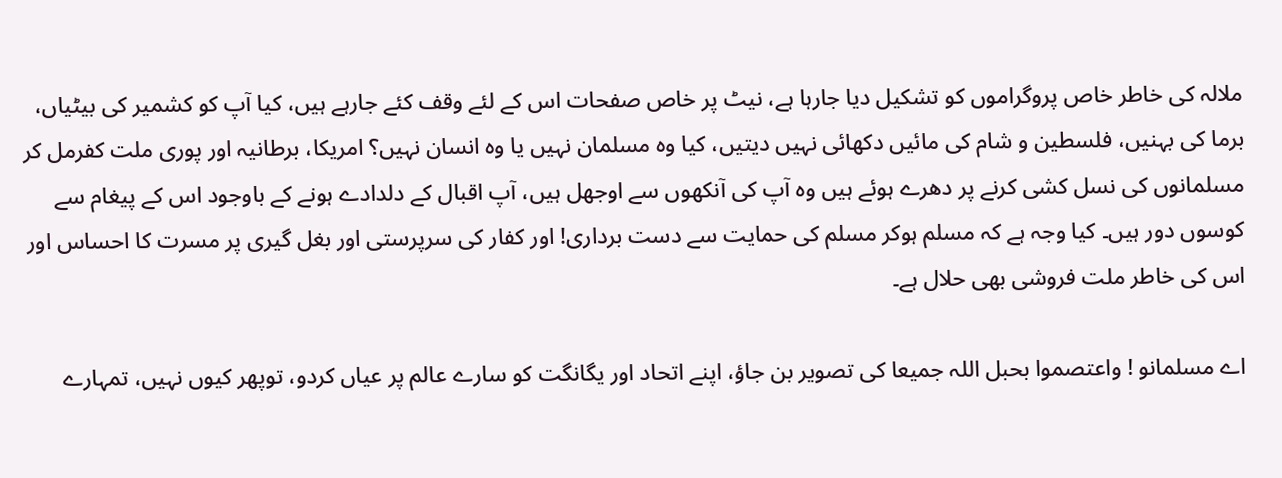ملالہ کی خاطر خاص پروگراموں کو تشکیل دیا جارہا ہے، نیٹ پر خاص صفحات اس کے لئے وقف کئے جارہے ہیں، کیا آپ کو کشمیر کی بیٹیاں، برما کی بہنیں، فلسطین و شام کی مائیں دکھائی نہیں دیتیں، کیا وہ مسلمان نہیں یا وہ انسان نہیں؟ امریکا، برطانیہ اور پوری ملت کفرمل کر مسلمانوں کی نسل کشی کرنے پر دھرے ہوئے ہیں وہ آپ کی آنکھوں سے اوجھل ہیں، آپ اقبال کے دلدادے ہونے کے باوجود اس کے پیغام سے کوسوں دور ہیں۔ کیا وجہ ہے کہ مسلم ہوکر مسلم کی حمایت سے دست برداری! اور کفار کی سرپرستی اور بغل گیری پر مسرت کا احساس اور اس کی خاطر ملت فروشی بھی حلال ہے۔

اے مسلمانو ! واعتصموا بحبل اللہ جمیعا کی تصویر بن جاؤ، اپنے اتحاد اور یگانگت کو سارے عالم پر عیاں کردو، توپھر کیوں نہیں، تمہارے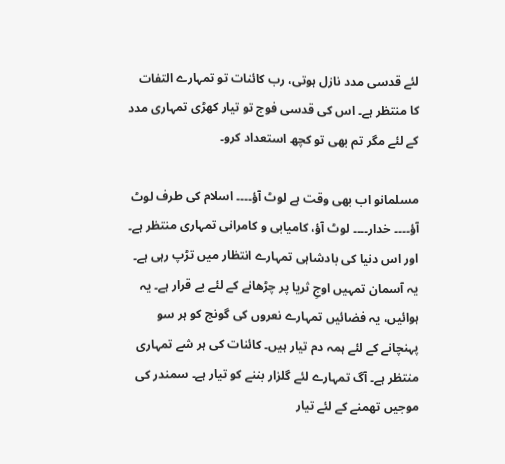لئے قدسی مدد نازل ہوتی، رب کائنات تو تمہارے التفات کا منتظر ہے۔ اس کی قدسی فوج تو تیار کھڑی تمہاری مدد کے لئے مگر تم بھی تو کچھ استعداد کرو۔

مسلمانو اب بھی وقت ہے لوٹ آؤ۔۔۔۔ اسلام کی طرف لوٹ آؤ۔۔۔۔ خدار۔۔۔۔ لوٹ آؤ، کامیابی و کامرانی تمہاری منتظر ہے۔ اور اس دنیا کی بادشاہی تمہارے انتظار میں تڑپ رہی ہے۔ یہ آسمان تمہیں اوجِ ثریا پر چڑھانے کے لئے بے قرار ہے۔ یہ ہوائیں، یہ فضائیں تمہارے نعروں کی گونج کو ہر سو پہنچانے کے لئے ہمہ دم تیار ہیں۔ کائنات کی ہر شے تمہاری منتظر ہے۔ آگ تمہارے لئے گلزار بننے کو تیار ہے۔ سمندر کی موجیں تھمنے کے لئے تیار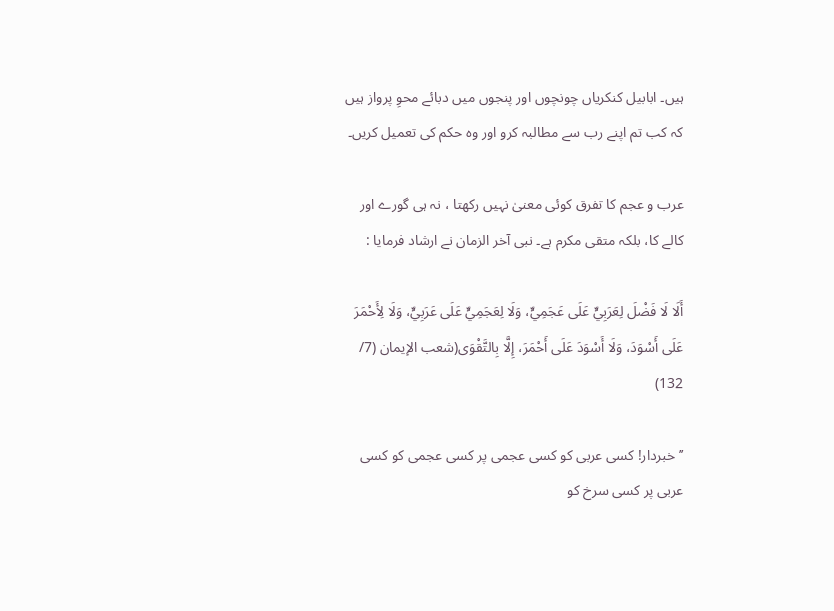ہیں۔ ابابیل کنکریاں چونچوں اور پنجوں میں دبائے محوِ پرواز ہیں کہ کب تم اپنے رب سے مطالبہ کرو اور وہ حکم کی تعمیل کریں۔

عرب و عجم کا تفرق کوئی معنیٰ نہیں رکھتا ، نہ ہی گورے اور کالے کا، بلکہ متقی مکرم ہے۔ نبی آخر الزمان نے ارشاد فرمایا :

أَلَا لَا فَضْلَ لِعَرَبِيٍّ عَلَى عَجَمِيٍّ، وَلَا لِعَجَمِيٍّ عَلَى عَرَبِيٍّ، وَلَا لِأَحْمَرَ عَلَى أَسْوَدَ، وَلَا أَسْوَدَ عَلَى أَحْمَرَ، إِلَّا بِالتَّقْوَى(شعب الإيمان (7/ 132)

’’خبردار! کسی عربی کو کسی عجمی پر کسی عجمی کو کسی عربی پر کسی سرخ کو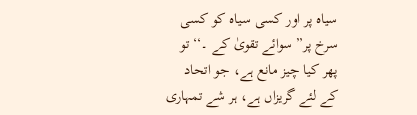سیاہ پر اور کسی سیاہ کو کسی سرخ پر” سوائے تقویٰ کے ۔‘‘ تو پھر کیا چیز مانع ہے، جو اتحاد کے لئے گریزاں ہے، ہر شے تمہاری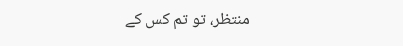منتظر، تو تم کس کے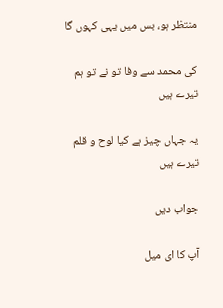منتظر ہو، بس میں یہی کہوں گا

کی محمد سے وفا تو نے تو ہم تیرے ہیں

یہ جہاں چیز ہے کیا لوح و قلم تیرے ہیں

جواب دیں

آپ کا ای میل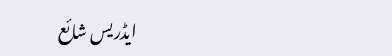ایڈریس شائع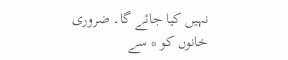نہیں کیا جائے گا۔ ضروری خانوں کو * سے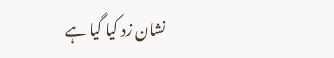نشان زد کیا گیا ہے